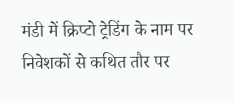मंडी में क्रिप्टो ट्रेडिंग के नाम पर निवेशकों से कथित तौर पर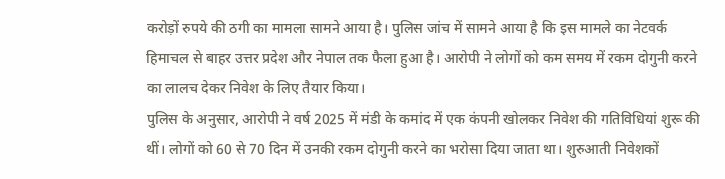करोड़ों रुपये की ठगी का मामला सामने आया है। पुलिस जांच में सामने आया है कि इस मामले का नेटवर्क हिमाचल से बाहर उत्तर प्रदेश और नेपाल तक फैला हुआ है। आरोपी ने लोगों को कम समय में रकम दोगुनी करने का लालच देकर निवेश के लिए तैयार किया।
पुलिस के अनुसार, आरोपी ने वर्ष 2025 में मंडी के कमांद में एक कंपनी खोलकर निवेश की गतिविधियां शुरू की थीं। लोगों को 60 से 70 दिन में उनकी रकम दोगुनी करने का भरोसा दिया जाता था। शुरुआती निवेशकों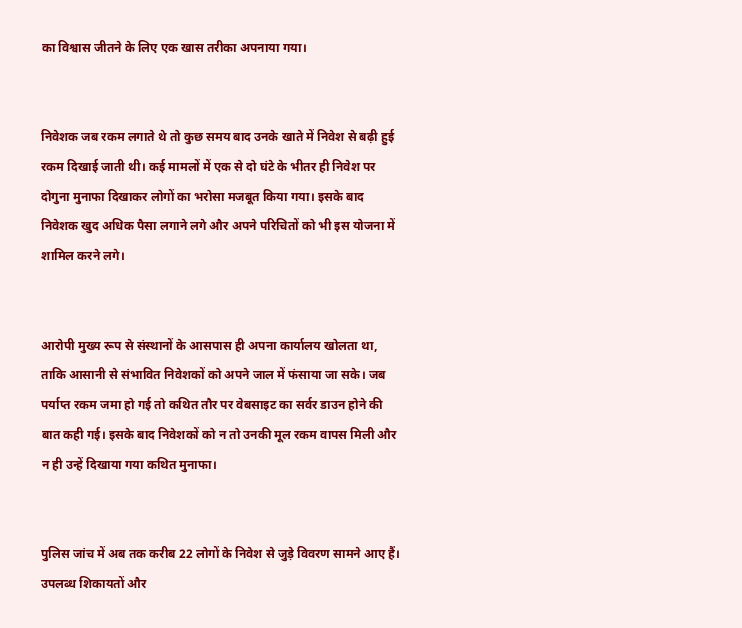का विश्वास जीतने के लिए एक खास तरीका अपनाया गया।


निवेशक जब रकम लगाते थे तो कुछ समय बाद उनके खाते में निवेश से बढ़ी हुई रकम दिखाई जाती थी। कई मामलों में एक से दो घंटे के भीतर ही निवेश पर दोगुना मुनाफा दिखाकर लोगों का भरोसा मजबूत किया गया। इसके बाद निवेशक खुद अधिक पैसा लगाने लगे और अपने परिचितों को भी इस योजना में शामिल करने लगे।


आरोपी मुख्य रूप से संस्थानों के आसपास ही अपना कार्यालय खोलता था, ताकि आसानी से संभावित निवेशकों को अपने जाल में फंसाया जा सके। जब पर्याप्त रकम जमा हो गई तो कथित तौर पर वेबसाइट का सर्वर डाउन होने की बात कही गई। इसके बाद निवेशकों को न तो उनकी मूल रकम वापस मिली और न ही उन्हें दिखाया गया कथित मुनाफा।


पुलिस जांच में अब तक करीब 22 लोगों के निवेश से जुड़े विवरण सामने आए हैं। उपलब्ध शिकायतों और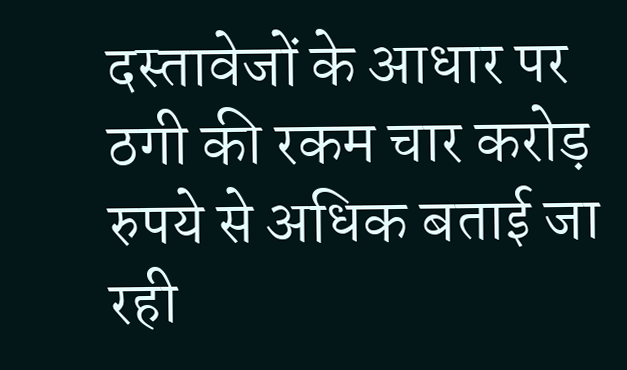दस्तावेजों के आधार पर ठगी की रकम चार करोड़ रुपये से अधिक बताई जा रही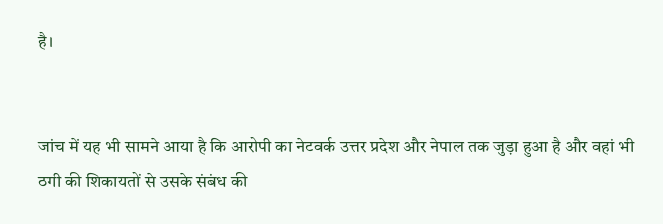है।


जांच में यह भी सामने आया है कि आरोपी का नेटवर्क उत्तर प्रदेश और नेपाल तक जुड़ा हुआ है और वहां भी ठगी की शिकायतों से उसके संबंध की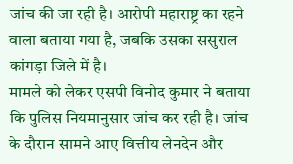जांच की जा रही है। आरोपी महाराष्ट्र का रहने वाला बताया गया है, जबकि उसका ससुराल कांगड़ा जिले में है।
मामले को लेकर एसपी विनोद कुमार ने बताया कि पुलिस नियमानुसार जांच कर रही है। जांच के दौरान सामने आए वित्तीय लेनदेन और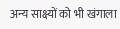अन्य साक्ष्यों को भी खंगाला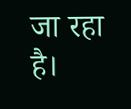जा रहा है।